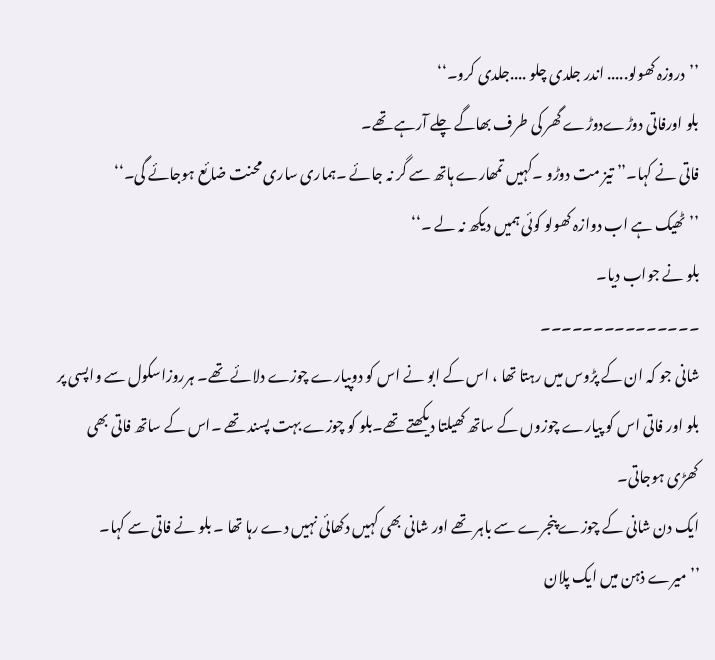’’دروزہ کھولو..... اندر جلدی چلو ....جلدی کرو۔‘‘
بلو اورفاتی دوڑےدوڑے گھر کی طرف بھاگے چلے آرہے تھے۔
فاتی نے کہا۔’’ تیز مت دوڑو ۔کہیں تمھارے ہاتھ سے گر نہ جائے ۔ہماری ساری محنت ضائع ہوجائے گی۔‘‘
’’ٹھیک ہے اب دوازہ کھولو کوئی ہمیں دیکھ نہ لے ۔‘‘
بلو نے جواب دیا۔
۔۔۔۔۔۔۔۔۔۔۔۔۔۔۔
شانی جو کہ ان کے پڑوس میں رہتا تھا ، اس کے ابو نے اس کو دوپیارے چوزے دلائے تھے۔ ہرروزاسکول سے واپسی پر بلو اور فاتی اس کو پیارے چوزوں کے ساتھ کھیلتا دیکھتے تھے۔بلو کو چوزے بہت پسند تھے ۔اس کے ساتھ فاتی بھی کھڑی ہوجاتی۔
ایک دن شانی کے چوزے پنجرے سے باہر تھے اور شانی بھی کہیں دکھائی نہیں دے رہا تھا ۔ بلو نے فاتی سے کہا۔
’’ میرے ذہن میں ایک پلان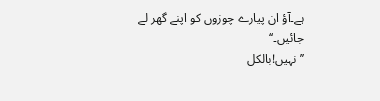ہے۔آؤ ان پیارے چوزوں کو اپنے گھر لے جائیں۔‘‘
’’نہیں!بالکل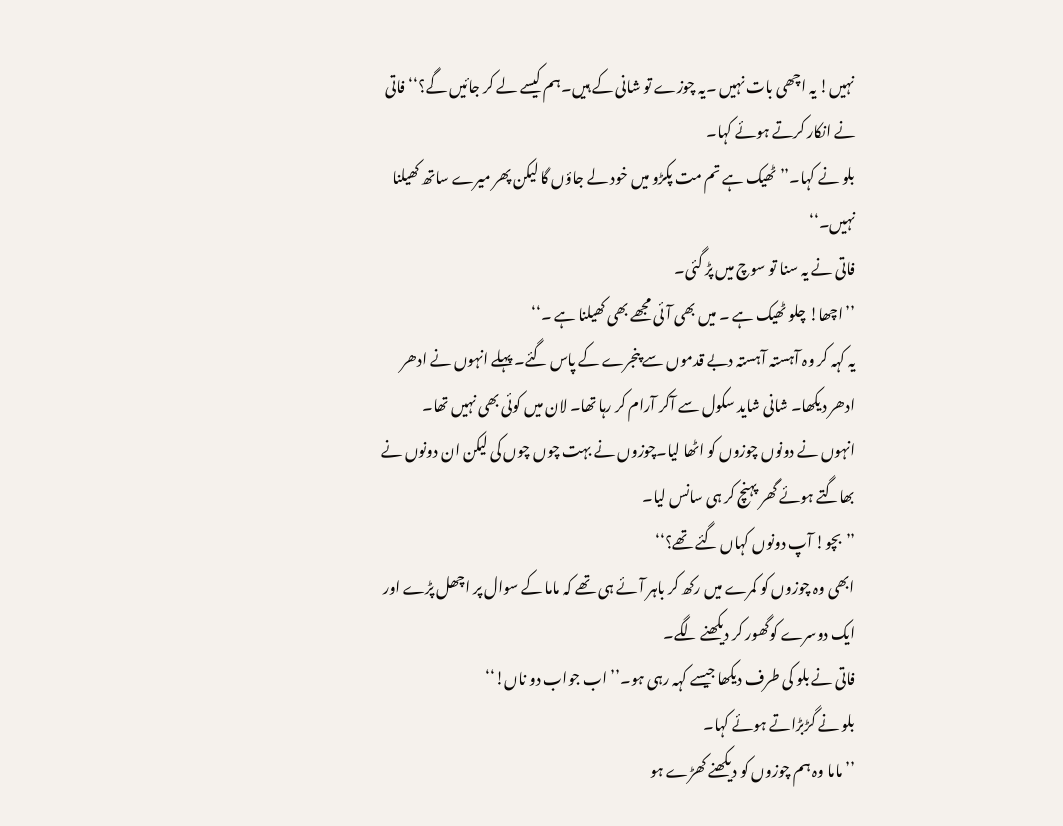نہیں! یہ اچھی بات نہیں ۔یہ چوزے تو شانی کے ہیں۔ہم کیسے لے کر جائیں گے؟‘‘ فاتی نے انکار کرتے ہوئے کہا۔
بلو نے کہا۔’’ ٹھیک ہے تم مت پکڑو میں خود لے جاؤں گا لیکن پھر میرے ساتھ کھیلنا نہیں۔‘‘
فاتی نے یہ سنا تو سوچ میں پڑ گئی۔
’’اچھا! چلو ٹھیک ہے ۔ میں بھی آئی مجھے بھی کھیلنا ہے ۔‘‘
یہ کہہ کر وہ آہستہ آہستہ دبے قدموں سے پنجرے کے پاس گئے۔ پہلے انہوں نے ادھر ادھر دیکھا۔ شانی شاید سکول سے آکر آرام کر رہا تھا۔ لان میں کوئی بھی نہیں تھا۔
انہوں نے دونوں چوزوں کو اٹھا لیا۔چوزوں نے بہت چوں چوں کی لیکن ان دونوں نے بھاگتے ہوئے گھر پہنچ کر ہی سانس لیا۔
’’بچو! آپ دونوں کہاں گئے تھے؟‘‘
ابھی وہ چوزوں کو کمرے میں رکھ کر باہر آئے ہی تھے کہ ماما کے سوال پر اچھل پڑے اور ایک دوسرے کوگھور کر دیکھنے لگے۔
فاتی نے بلو کی طرف دیکھا جیسے کہہ رہی ہو۔’’ اب جواب دو ناں!‘‘
بلو نے گڑبڑاتے ہوئے کہا۔
’’ماما وہ ہم چوزوں کو دیکھنے کھڑے ہو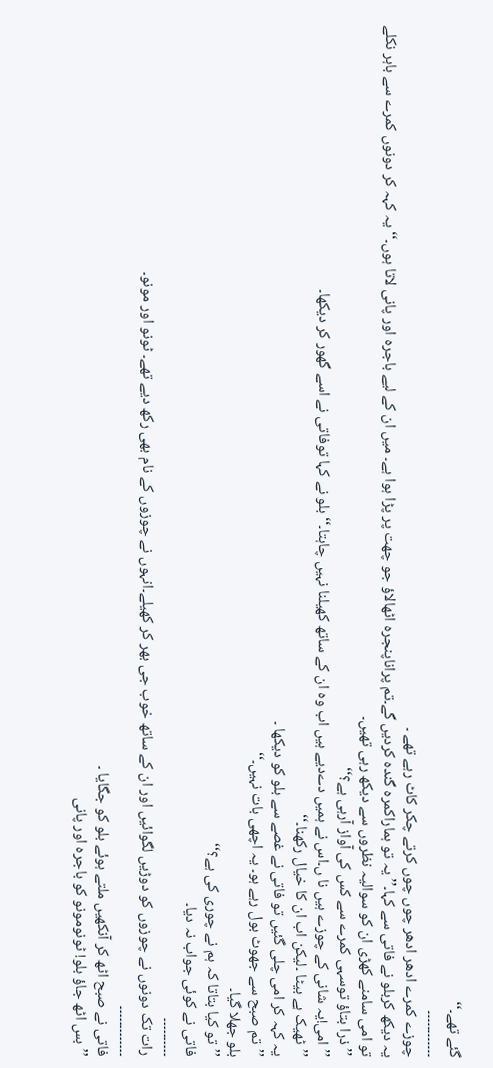گئے تھے۔‘‘
۔۔۔۔۔۔۔۔۔۔۔۔
چوزے کمرے ادھر ادھر چوں چوں کرتے چکر کاٹ رہے تھے ۔
یہ دیکھ کربلو نے فاتی سے کہا۔’’ یہ تو ہماراکمرہ گندہ کردیں گے۔تم پراناپنجرہ اٹھالاؤ جو چھت پر پڑا ہوا ہے۔ میں ان کے لیے باجرہ اور پانی لاتا ہوں۔‘‘یہ کہہ کر دونوں کمرے سے باہر نکلے تو امی سامنے کھڑی ان کو سوالیہ نظروں سے دیکھ رہی تھیں۔
’’ ذرا بتاؤ توسہی کمرے سے کس کی آواز آرہی ہے؟‘‘
’’ امی!یہ شانی کے چوزے ہیں نا ں۔اس نے ہمیں دےدیے ہیں اب وہ ان کے ساتھ کھیلنا نہیں چاہتا۔‘‘ بلو نے کہا توفاتی نے اسے گھور کر دیکھا۔
’’ٹھیک ہے بیٹا ۔لیکن اب ان کا خیال رکھنا۔‘‘
یہ کہہ کر امی چلی گئیں تو فاتی نے غصے سے بلو کو دیکھا ۔
’’تم صبح سے جھوٹ بول رہے ہو۔ یہ اچھی بات نہیں۔‘‘
بلو جھلا گیا۔
’’تو کیا بتاتا کہ ہم نے چوری کی ہے؟‘‘
فاتی نے کوئی جواب نہ دیا۔
۔۔۔۔۔۔۔۔۔۔
رات تک دونوں نے چوزوں کو دوڑیں لگوائیں اور ان کے ساتھ خوب جی بھر کر کھیلے۔انہوں نے چوزوں کے نام بھی رکھ دیے تھے۔ ٹونو اور مونو۔
۔۔۔۔۔۔۔۔۔۔۔۔۔
فاتی نے صبح اٹھ کر آنکھیں ملتے ہوئے بلو کو جگایا ۔
’’بس اٹھ جاؤ بلو! ٹونومونو کو باجرہ اور پانی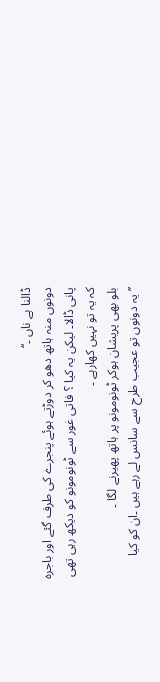ڈالنا ہے ناں ۔‘‘
دونوں منہ ہاتھ دھو کر دوڑتے ہوئے پنجرے کی طرف گئے اور باجرہ پانی ڈالا۔ لیکن یہ کیا ؟ فاتی غور سے ٹونومونو کو دیکھ رہی تھی کہ یہ تو نہیں کھارہے ۔
بلو بھی پریشان ہوکر ٹونومونو پر ہاتھ پھیرنے لگا ۔
’’یہ دونوں تو عجیب طرح سے سانس لے رہے ہیں ۔ان کو کیا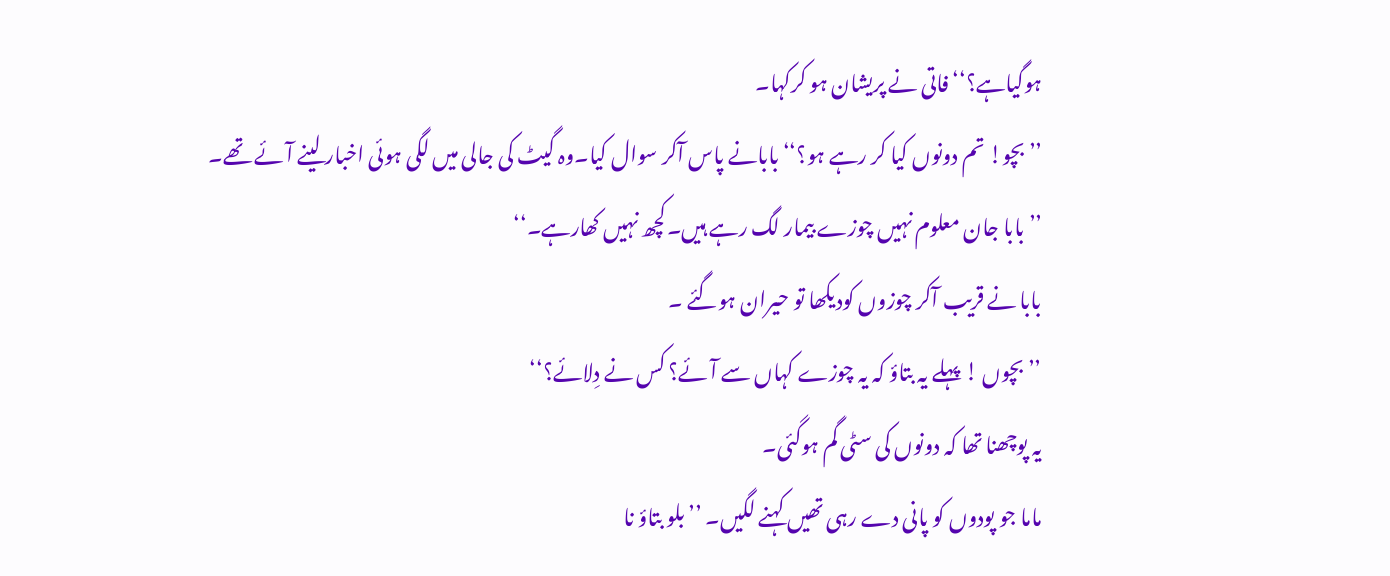ہوگیاہے؟‘‘ فاتی نے پریشان ہو کرکہا۔
’’بچو! تم دونوں کیا کر رہے ہو؟‘‘ بابانے پاس آکر سوال کیا۔وہ گیٹ کی جالی میں لگی ہوئی اخبار لینے آئے تھے۔
’’بابا جان معلوم نہیں چوزے بیمار لگ رہے ہیں۔کچھ نہیں کھارہے۔‘‘
بابا نے قریب آکر چوزوں کودیکھا تو حیران ہوگئے ۔
’’بچوں ! پہلے یہ بتاؤ کہ یہ چوزے کہاں سے آئے؟ کس نے دِلائے؟‘‘
یہ پوچھنا تھا کہ دونوں کی سٹی گم ہوگئی۔
ماما جو پودوں کو پانی دے رہی تھیں کہنے لگیں۔ ’’بلو بتاؤ نا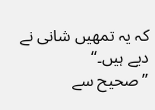کہ یہ تمھیں شانی نے دیے ہیں۔‘‘
’’صحیح سے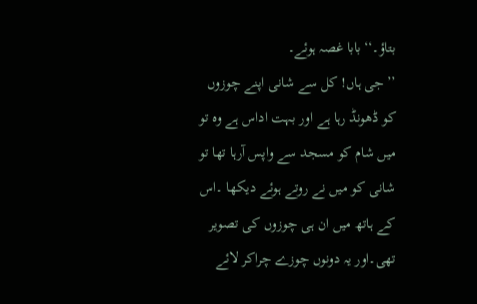بتاؤ۔‘‘بابا غصہ ہوئے۔
’’جی ہاں! کل سے شانی اپنے چوزوں کو ڈھونڈ رہا ہے اور بہت اداس ہے وہ تو میں شام کو مسجد سے واپس آرہا تھا تو شانی کو میں نے روتے ہوئے دیکھا ۔اس کے ہاتھ میں ان ہی چوزوں کی تصویر تھی۔اور یہ دونوں چوزے چراکر لائے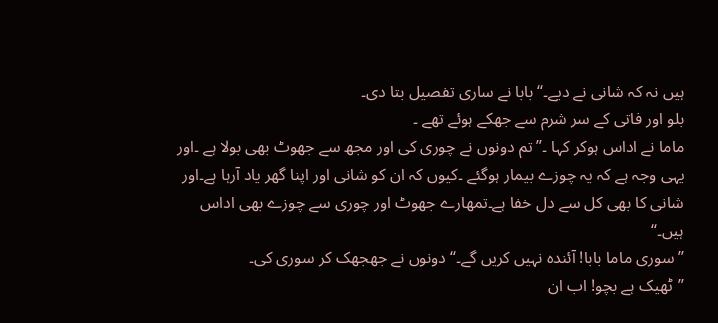ہیں نہ کہ شانی نے دیے۔‘‘ بابا نے ساری تفصیل بتا دی۔
بلو اور فاتی کے سر شرم سے جھکے ہوئے تھے ۔
ماما نے اداس ہوکر کہا ۔’’تم دونوں نے چوری کی اور مجھ سے جھوٹ بھی بولا ہے ۔اور یہی وجہ ہے کہ یہ چوزے بیمار ہوگئے ۔کیوں کہ ان کو شانی اور اپنا گھر یاد آرہا ہے۔اور شانی کا بھی کل سے دل خفا ہے۔تمھارے جھوٹ اور چوری سے چوزے بھی اداس ہیں۔‘‘
’’سوری ماما بابا! آئندہ نہیں کریں گے۔‘‘ دونوں نے جھجھک کر سوری کی۔
’’ٹھیک ہے بچو! اب ان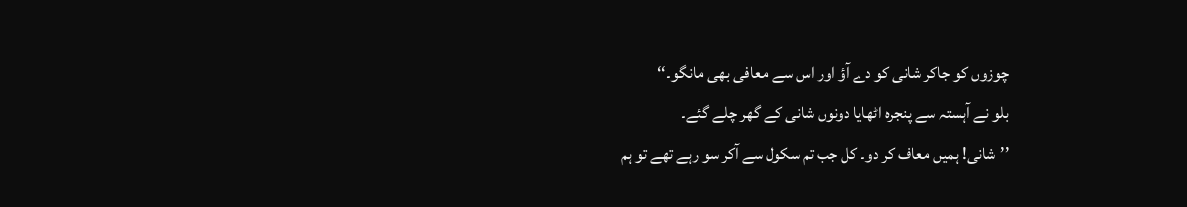چوزوں کو جاکر شانی کو دے آؤ اور اس سے معافی بھی مانگو۔‘‘
بلو نے آہستہ سے پنجرہ اٹھایا دونوں شانی کے گھر چلے گئے۔
’’شانی! ہمیں معاف کر دو۔ کل جب تم سکول سے آکر سو رہے تھے تو ہم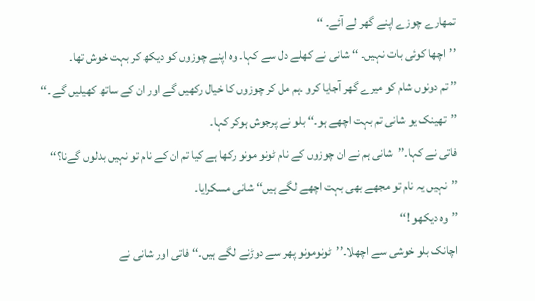تمھارے چوزے اپنے گھر لے آئے۔ ‘‘
’’اچھا کوئی بات نہیں۔ ‘‘ شانی نے کھلے دل سے کہا۔ وہ اپنے چوزوں کو دیکھ کر بہت خوش تھا۔
’’ تم دونوں شام کو میرے گھر آجایا کرو ۔ہم مل کر چوزوں کا خیال رکھیں گے اور ان کے ساتھ کھیلیں گے ۔‘‘
’’تھینک یو شانی تم بہت اچھے ہو۔‘‘ بلو نے پرجوش ہوکر کہا۔
فاتی نے کہا۔’’شانی ہم نے ان چوزوں کے نام ٹونو مونو رکھا ہے کیا تم ان کے نام تو نہیں بدلوں گےنا؟‘‘
’’نہیں یہ نام تو مجھے بھی بہت اچھے لگے ہیں‘‘ شانی مسکرایا۔
’’وہ دیکھو !‘‘
اچانک بلو خوشی سے اچھلا۔’’ٹونومونو پھر سے دوڑنے لگے ہیں۔‘‘ فاتی اور شانی نے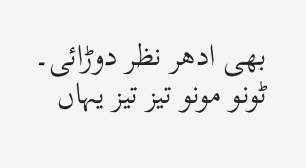بھی ادھر نظر دوڑائی۔
ٹونو مونو تیز تیز یہاں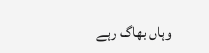وہاں بھاگ رہے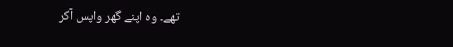تھے۔ وہ اپنے گھر واپس آکر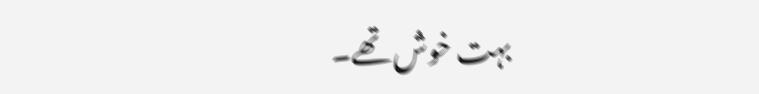بہت خوش تھے۔